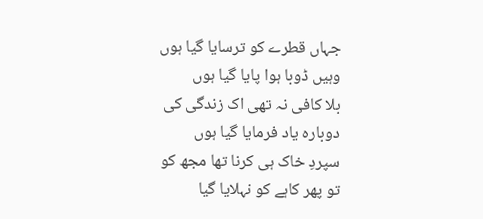جہاں قطرے کو ترسایا گیا ہوں
وہیں ڈوبا ہوا پایا گیا ہوں
بلا کافی نہ تھی اک زندگی کی
دوبارہ یاد فرمایا گیا ہوں
سپردِ خاک ہی کرنا تھا مجھ کو
تو پھر کاہے کو نہلایا گیا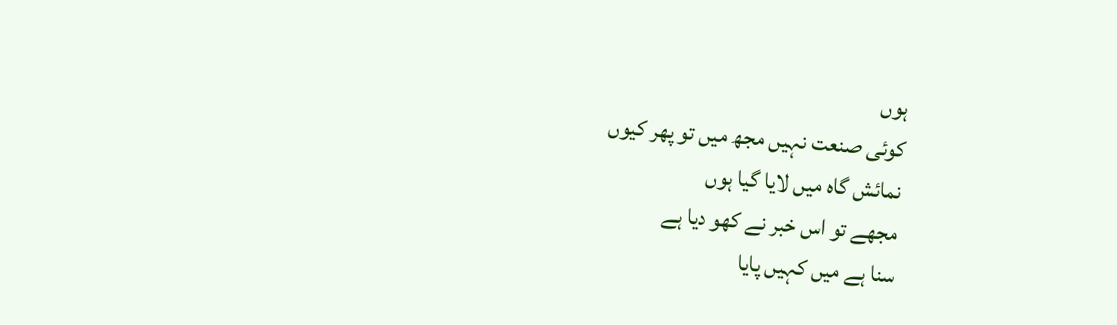ہوں
کوئی صنعت نہیں مجھ میں تو پھر کیوں
نمائش گاہ میں لایا گیا ہوں
مجھے تو اس خبر نے کھو دیا ہے
سنا ہے میں کہیں پایا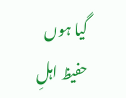گیا ہوں
حفیظ اہلِ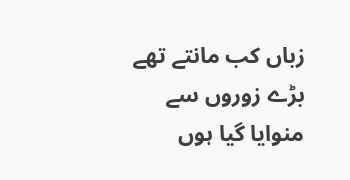زباں کب مانتے تھے
بڑے زوروں سے منوایا گیا ہوں